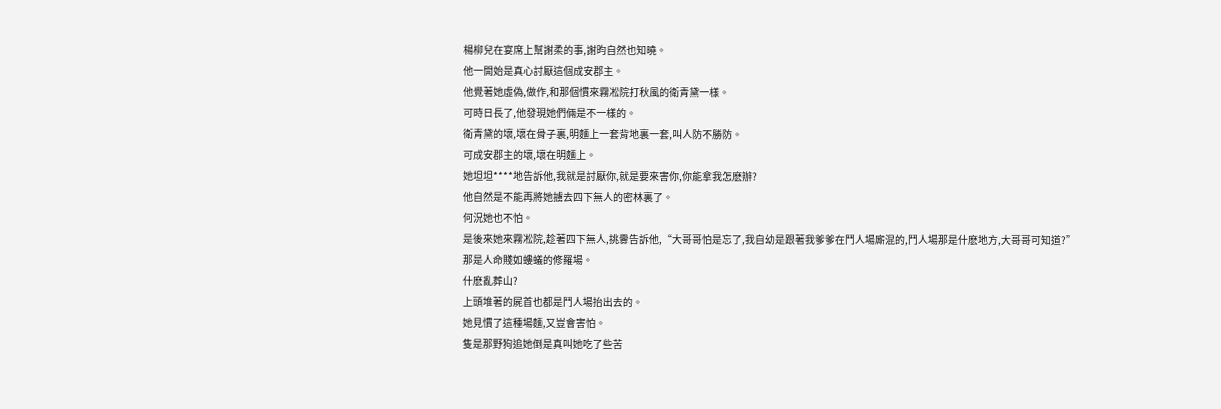楊柳兒在宴席上幫謝柔的事,謝昀自然也知曉。
他一開始是真心討厭這個成安郡主。
他覺著她虛偽,做作,和那個慣來霧凇院打秋風的衛青黛一樣。
可時日長了,他發現她們倆是不一樣的。
衛青黛的壞,壞在骨子裏,明麵上一套背地裏一套,叫人防不勝防。
可成安郡主的壞,壞在明麵上。
她坦坦****地告訴他,我就是討厭你,就是要來害你,你能拿我怎麽辦?
他自然是不能再將她擄去四下無人的密林裏了。
何況她也不怕。
是後來她來霧凇院,趁著四下無人,挑釁告訴他,“大哥哥怕是忘了,我自幼是跟著我爹爹在鬥人場廝混的,鬥人場那是什麽地方,大哥哥可知道?”
那是人命賤如螻蟻的修羅場。
什麽亂葬山?
上頭堆著的屍首也都是鬥人場抬出去的。
她見慣了這種場麵,又豈會害怕。
隻是那野狗追她倒是真叫她吃了些苦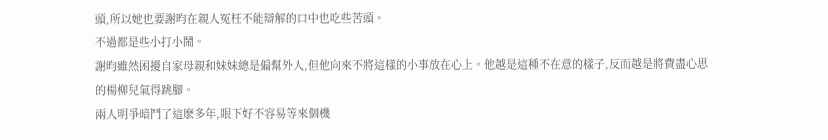頭,所以她也要謝昀在親人冤枉不能辯解的口中也吃些苦頭。
不過都是些小打小鬧。
謝昀雖然困擾自家母親和妹妹總是偏幫外人,但他向來不將這樣的小事放在心上。他越是這種不在意的樣子,反而越是將費盡心思的楊柳兒氣得跳腳。
兩人明爭暗鬥了這麽多年,眼下好不容易等來個機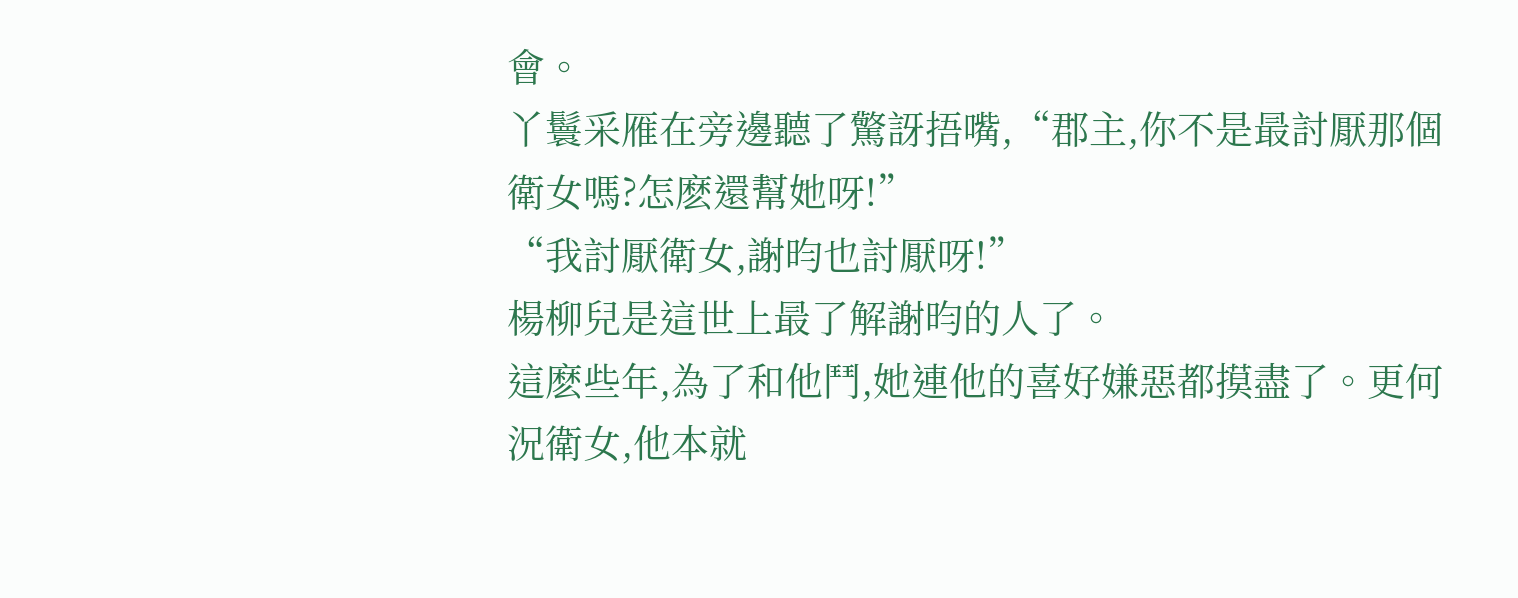會。
丫鬟采雁在旁邊聽了驚訝捂嘴,“郡主,你不是最討厭那個衛女嗎?怎麽還幫她呀!”
“我討厭衛女,謝昀也討厭呀!”
楊柳兒是這世上最了解謝昀的人了。
這麽些年,為了和他鬥,她連他的喜好嫌惡都摸盡了。更何況衛女,他本就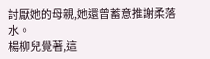討厭她的母親,她還曾蓄意推謝柔落水。
楊柳兒覺著,這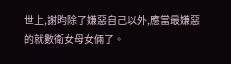世上,謝昀除了嫌惡自己以外,應當最嫌惡的就數衛女母女倆了。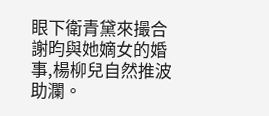眼下衛青黛來撮合謝昀與她嫡女的婚事,楊柳兒自然推波助瀾。